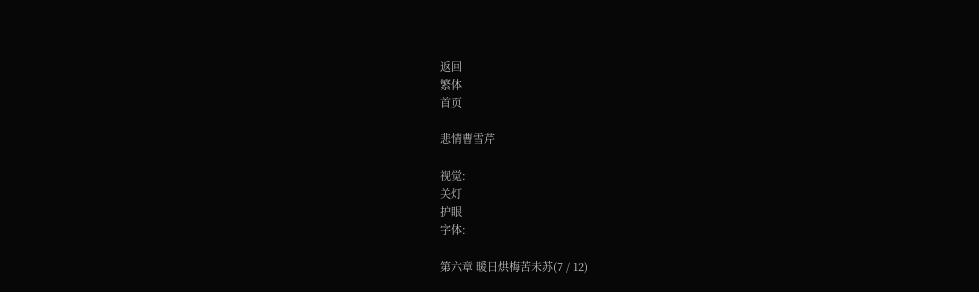返回
繁体
首页

悲情曹雪芹

视觉:
关灯
护眼
字体:

第六章 暖日烘梅苦未苏(7 / 12)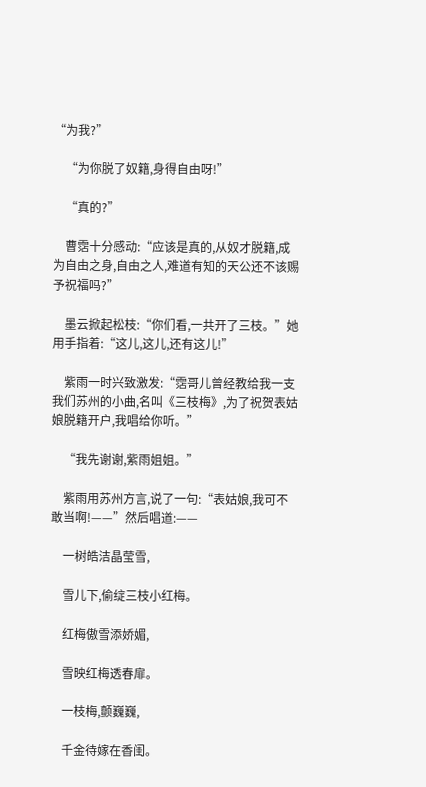“为我?”

    “为你脱了奴籍,身得自由呀!”

    “真的?”

    曹霑十分感动:“应该是真的,从奴才脱籍,成为自由之身,自由之人,难道有知的天公还不该赐予祝福吗?”

    墨云掀起松枝:“你们看,一共开了三枝。”她用手指着:“这儿,这儿,还有这儿!”

    紫雨一时兴致激发:“霑哥儿曾经教给我一支我们苏州的小曲,名叫《三枝梅》,为了祝贺表姑娘脱籍开户,我唱给你听。”

    “我先谢谢,紫雨姐姐。”

    紫雨用苏州方言,说了一句:“表姑娘,我可不敢当啊!——”然后唱道:——

    一树皓洁晶莹雪,

    雪儿下,偷绽三枝小红梅。

    红梅傲雪添娇媚,

    雪映红梅透春扉。

    一枝梅,颤巍巍,

    千金待嫁在香闺。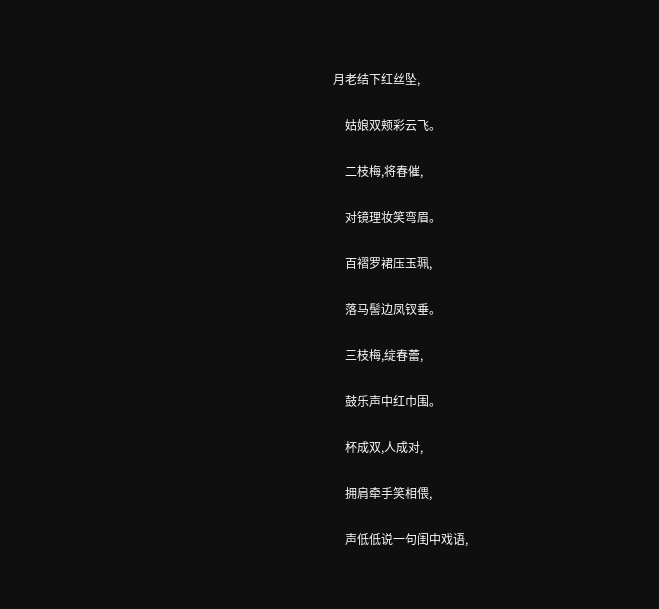月老结下红丝坠,

    姑娘双颊彩云飞。

    二枝梅,将春催,

    对镜理妆笑弯眉。

    百褶罗裙压玉珮,

    落马髻边凤钗垂。

    三枝梅,绽春蕾,

    鼓乐声中红巾围。

    杯成双,人成对,

    拥肩牵手笑相偎,

    声低低说一句闺中戏语,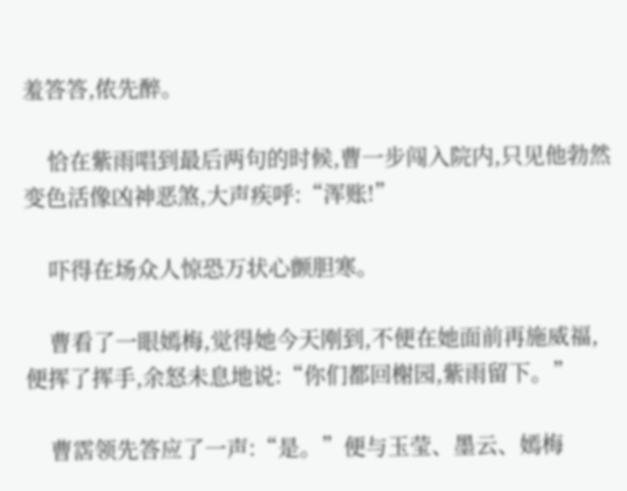羞答答,侬先醉。

    恰在紫雨唱到最后两句的时候,曹一步闯入院内,只见他勃然变色活像凶神恶煞,大声疾呼:“浑账!”

    吓得在场众人惊恐万状心颤胆寒。

    曹看了一眼嫣梅,觉得她今天刚到,不便在她面前再施威福,便挥了挥手,余怒未息地说:“你们都回榭园,紫雨留下。”

    曹霑领先答应了一声:“是。”便与玉莹、墨云、嫣梅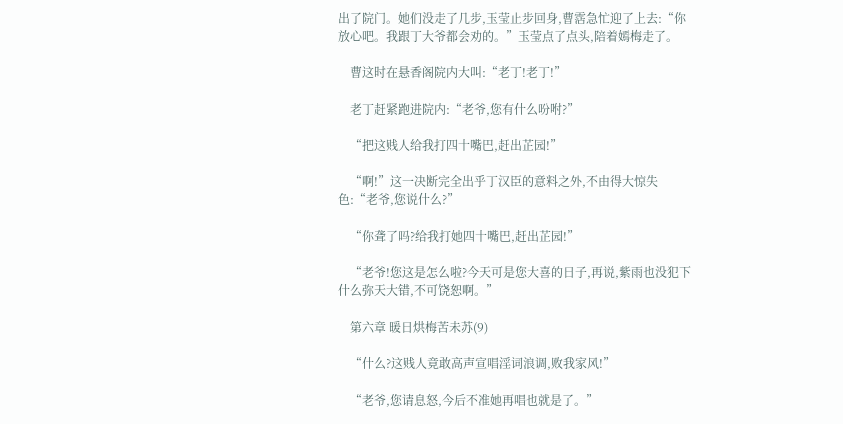出了院门。她们没走了几步,玉莹止步回身,曹霑急忙迎了上去:“你放心吧。我跟丁大爷都会劝的。”玉莹点了点头,陪着嫣梅走了。

    曹这时在悬香阁院内大叫:“老丁!老丁!”

    老丁赶紧跑进院内:“老爷,您有什么吩咐?”

    “把这贱人给我打四十嘴巴,赶出芷园!”

    “啊!”这一决断完全出乎丁汉臣的意料之外,不由得大惊失色:“老爷,您说什么?”

    “你聋了吗?给我打她四十嘴巴,赶出芷园!”

    “老爷!您这是怎么啦?今天可是您大喜的日子,再说,紫雨也没犯下什么弥天大错,不可饶恕啊。”

    第六章 暖日烘梅苦未苏(9)

    “什么?这贱人竟敢高声宣唱淫词浪调,败我家风!”

    “老爷,您请息怒,今后不准她再唱也就是了。”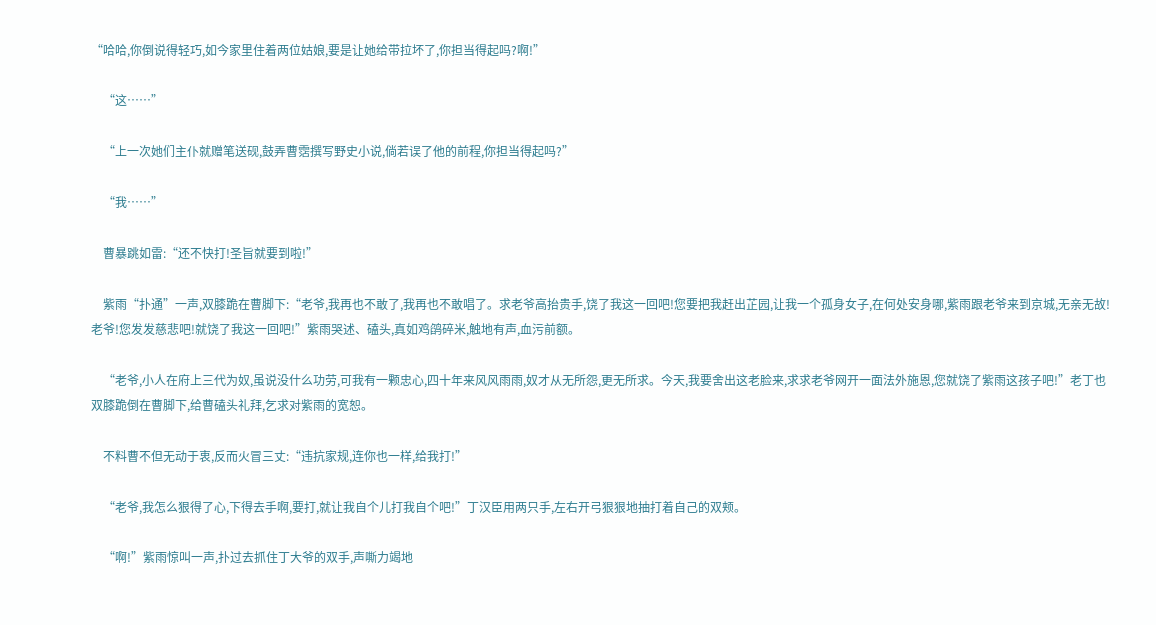“哈哈,你倒说得轻巧,如今家里住着两位姑娘,要是让她给带拉坏了,你担当得起吗?啊!”

    “这……”

    “上一次她们主仆就赠笔送砚,鼓弄曹霑撰写野史小说,倘若误了他的前程,你担当得起吗?”

    “我……”

    曹暴跳如雷:“还不快打!圣旨就要到啦!”

    紫雨“扑通”一声,双膝跪在曹脚下:“老爷,我再也不敢了,我再也不敢唱了。求老爷高抬贵手,饶了我这一回吧!您要把我赶出芷园,让我一个孤身女子,在何处安身哪,紫雨跟老爷来到京城,无亲无故!老爷!您发发慈悲吧!就饶了我这一回吧!”紫雨哭述、磕头,真如鸡鹐碎米,触地有声,血污前额。

    “老爷,小人在府上三代为奴,虽说没什么功劳,可我有一颗忠心,四十年来风风雨雨,奴才从无所怨,更无所求。今天,我要舍出这老脸来,求求老爷网开一面法外施恩,您就饶了紫雨这孩子吧!”老丁也双膝跪倒在曹脚下,给曹磕头礼拜,乞求对紫雨的宽恕。

    不料曹不但无动于衷,反而火冒三丈:“违抗家规,连你也一样,给我打!”

    “老爷,我怎么狠得了心,下得去手啊,要打,就让我自个儿打我自个吧!”丁汉臣用两只手,左右开弓狠狠地抽打着自己的双颊。

    “啊!”紫雨惊叫一声,扑过去抓住丁大爷的双手,声嘶力竭地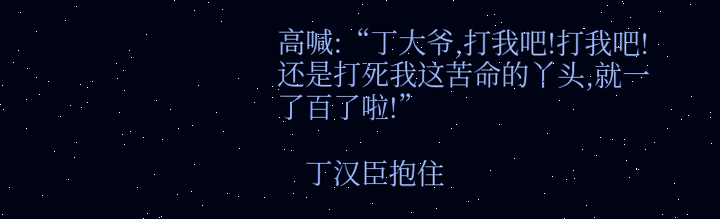高喊:“丁大爷,打我吧!打我吧!还是打死我这苦命的丫头,就一了百了啦!”

    丁汉臣抱住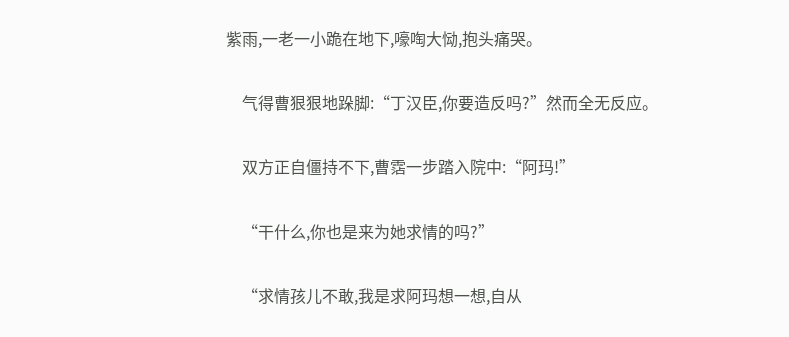紫雨,一老一小跪在地下,嚎啕大恸,抱头痛哭。

    气得曹狠狠地跺脚:“丁汉臣,你要造反吗?”然而全无反应。

    双方正自僵持不下,曹霑一步踏入院中:“阿玛!”

    “干什么,你也是来为她求情的吗?”

    “求情孩儿不敢,我是求阿玛想一想,自从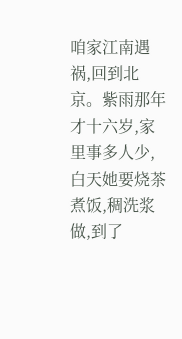咱家江南遇祸,回到北京。紫雨那年才十六岁,家里事多人少,白天她要烧茶煮饭,稠洗浆做,到了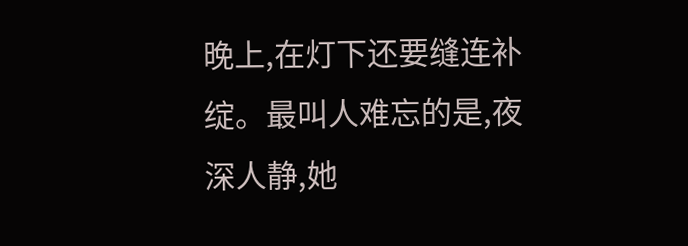晚上,在灯下还要缝连补绽。最叫人难忘的是,夜深人静,她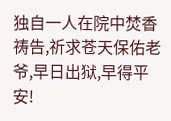独自一人在院中焚香祷告,祈求苍天保佑老爷,早日出狱,早得平安!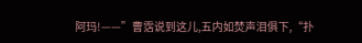阿玛!——”曹霑说到这儿,五内如焚声泪俱下,“扑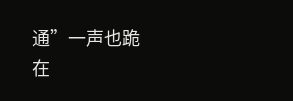通”一声也跪在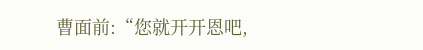曹面前:“您就开开恩吧,